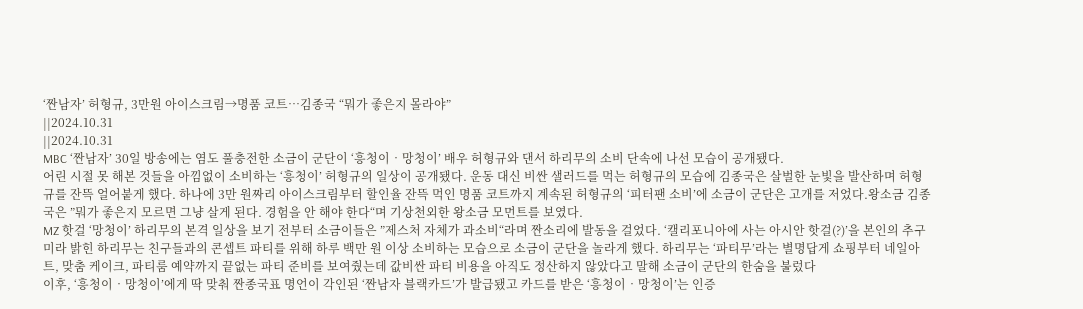‘짠남자’ 허형규, 3만원 아이스크림→명품 코트…김종국 “뭐가 좋은지 몰라야”
||2024.10.31
||2024.10.31
MBC ‘짠남자’ 30일 방송에는 염도 풀충전한 소금이 군단이 ‘흥청이‧망청이’ 배우 허형규와 댄서 하리무의 소비 단속에 나선 모습이 공개됐다.
어린 시절 못 해본 것들을 아낌없이 소비하는 ‘흥청이’ 허형규의 일상이 공개됐다. 운동 대신 비싼 샐러드를 먹는 허형규의 모습에 김종국은 살벌한 눈빛을 발산하며 허형규를 잔뜩 얼어붙게 했다. 하나에 3만 원짜리 아이스크림부터 할인율 잔뜩 먹인 명품 코트까지 계속된 허형규의 ‘피터팬 소비’에 소금이 군단은 고개를 저었다.왕소금 김종국은 ”뭐가 좋은지 모르면 그냥 살게 된다. 경험을 안 해야 한다“며 기상천외한 왕소금 모먼트를 보였다.
MZ 핫걸 ‘망청이’ 하리무의 본격 일상을 보기 전부터 소금이들은 ”제스처 자체가 과소비“라며 짠소리에 발동을 걸었다. ‘캘리포니아에 사는 아시안 핫걸(?)’을 본인의 추구미라 밝힌 하리무는 친구들과의 콘셉트 파티를 위해 하루 백만 원 이상 소비하는 모습으로 소금이 군단을 놀라게 했다. 하리무는 ‘파티무’라는 별명답게 쇼핑부터 네일아트, 맞춤 케이크, 파티룸 예약까지 끝없는 파티 준비를 보여줬는데 값비싼 파티 비용을 아직도 정산하지 않았다고 말해 소금이 군단의 한숨을 불렀다
이후, ‘흥청이‧망청이’에게 딱 맞춰 짠종국표 명언이 각인된 ‘짠남자 블랙카드’가 발급됐고 카드를 받은 ‘흥청이‧망청이’는 인증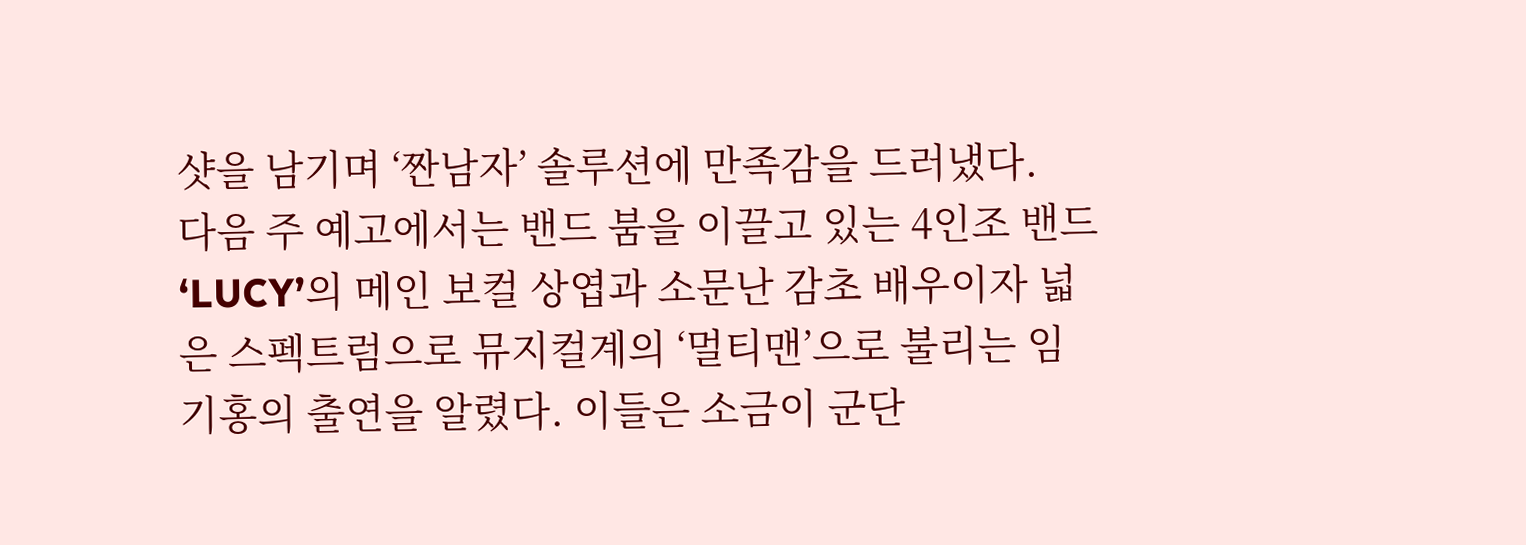샷을 남기며 ‘짠남자’ 솔루션에 만족감을 드러냈다.
다음 주 예고에서는 밴드 붐을 이끌고 있는 4인조 밴드 ‘LUCY’의 메인 보컬 상엽과 소문난 감초 배우이자 넓은 스펙트럼으로 뮤지컬계의 ‘멀티맨’으로 불리는 임기홍의 출연을 알렸다. 이들은 소금이 군단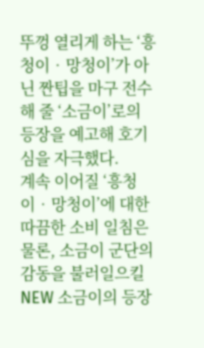뚜껑 열리게 하는 ‘흥청이‧망청이’가 아닌 짠팁을 마구 전수해 줄 ‘소금이’로의 등장을 예고해 호기심을 자극했다.
계속 이어질 ‘흥청이‧망청이’에 대한 따끔한 소비 일침은 물론, 소금이 군단의 감동을 불러일으킬 NEW 소금이의 등장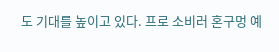도 기대를 높이고 있다. 프로 소비러 혼구멍 예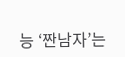능 ‘짠남자’는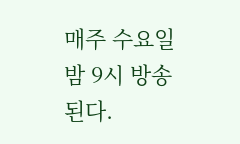매주 수요일 밤 9시 방송된다.